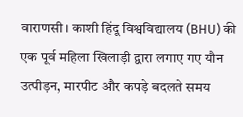वाराणसी। काशी हिंदू विश्वविद्यालय (BHU) की एक पूर्व महिला खिलाड़ी द्वारा लगाए गए यौन उत्पीड़न, मारपीट और कपड़े बदलते समय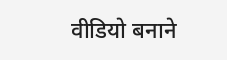वीडियो बनाने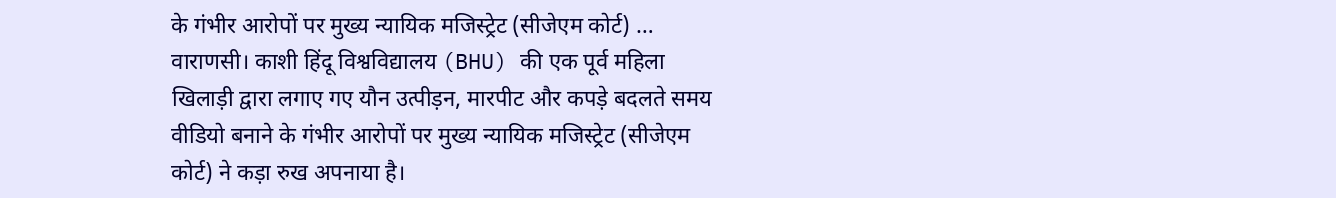के गंभीर आरोपों पर मुख्य न्यायिक मजिस्ट्रेट (सीजेएम कोर्ट) …
वाराणसी। काशी हिंदू विश्वविद्यालय (BHU) की एक पूर्व महिला खिलाड़ी द्वारा लगाए गए यौन उत्पीड़न, मारपीट और कपड़े बदलते समय वीडियो बनाने के गंभीर आरोपों पर मुख्य न्यायिक मजिस्ट्रेट (सीजेएम कोर्ट) ने कड़ा रुख अपनाया है।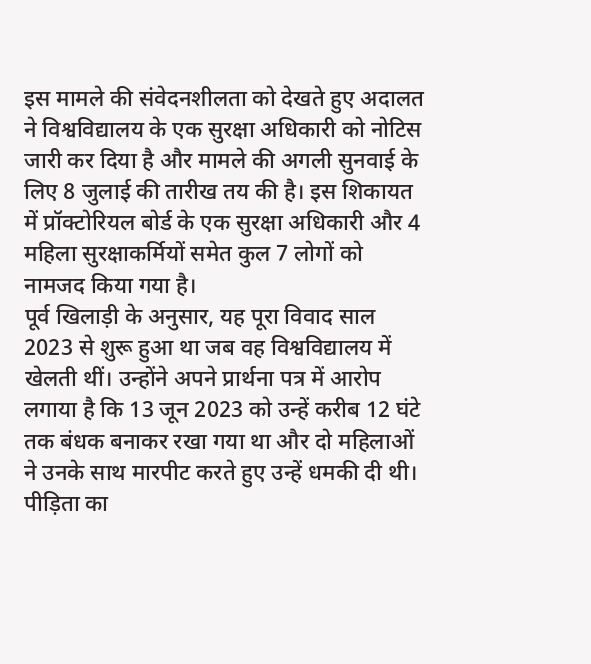इस मामले की संवेदनशीलता को देखते हुए अदालत ने विश्वविद्यालय के एक सुरक्षा अधिकारी को नोटिस जारी कर दिया है और मामले की अगली सुनवाई के लिए 8 जुलाई की तारीख तय की है। इस शिकायत में प्रॉक्टोरियल बोर्ड के एक सुरक्षा अधिकारी और 4 महिला सुरक्षाकर्मियों समेत कुल 7 लोगों को नामजद किया गया है।
पूर्व खिलाड़ी के अनुसार, यह पूरा विवाद साल 2023 से शुरू हुआ था जब वह विश्वविद्यालय में खेलती थीं। उन्होंने अपने प्रार्थना पत्र में आरोप लगाया है कि 13 जून 2023 को उन्हें करीब 12 घंटे तक बंधक बनाकर रखा गया था और दो महिलाओं ने उनके साथ मारपीट करते हुए उन्हें धमकी दी थी। पीड़िता का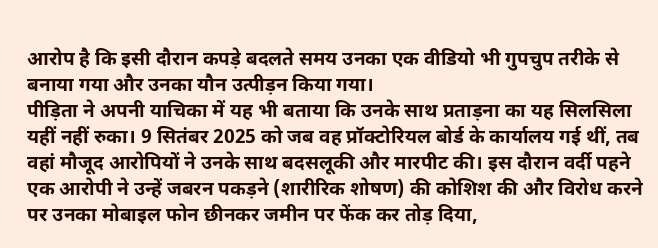आरोप है कि इसी दौरान कपड़े बदलते समय उनका एक वीडियो भी गुपचुप तरीके से बनाया गया और उनका यौन उत्पीड़न किया गया।
पीड़िता ने अपनी याचिका में यह भी बताया कि उनके साथ प्रताड़ना का यह सिलसिला यहीं नहीं रुका। 9 सितंबर 2025 को जब वह प्रॉक्टोरियल बोर्ड के कार्यालय गई थीं, तब वहां मौजूद आरोपियों ने उनके साथ बदसलूकी और मारपीट की। इस दौरान वर्दी पहने एक आरोपी ने उन्हें जबरन पकड़ने (शारीरिक शोषण) की कोशिश की और विरोध करने पर उनका मोबाइल फोन छीनकर जमीन पर फेंक कर तोड़ दिया,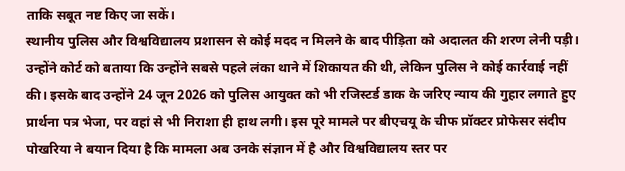ताकि सबूत नष्ट किए जा सकें।
स्थानीय पुलिस और विश्वविद्यालय प्रशासन से कोई मदद न मिलने के बाद पीड़िता को अदालत की शरण लेनी पड़ी। उन्होंने कोर्ट को बताया कि उन्होंने सबसे पहले लंका थाने में शिकायत की थी, लेकिन पुलिस ने कोई कार्रवाई नहीं की। इसके बाद उन्होंने 24 जून 2026 को पुलिस आयुक्त को भी रजिस्टर्ड डाक के जरिए न्याय की गुहार लगाते हुए प्रार्थना पत्र भेजा, पर वहां से भी निराशा ही हाथ लगी। इस पूरे मामले पर बीएचयू के चीफ प्रॉक्टर प्रोफेसर संदीप पोखरिया ने बयान दिया है कि मामला अब उनके संज्ञान में है और विश्वविद्यालय स्तर पर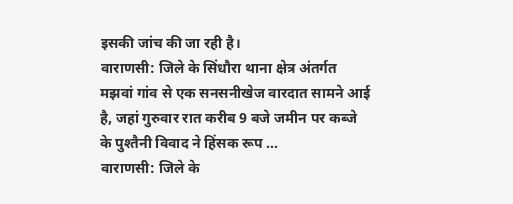इसकी जांच की जा रही है।
वाराणसी: जिले के सिंधौरा थाना क्षेत्र अंतर्गत मझवां गांव से एक सनसनीखेज वारदात सामने आई है, जहां गुरुवार रात करीब 9 बजे जमीन पर कब्जे के पुश्तैनी विवाद ने हिंसक रूप …
वाराणसी: जिले के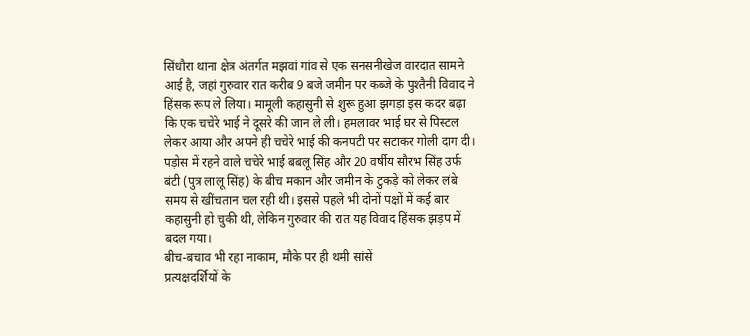सिंधौरा थाना क्षेत्र अंतर्गत मझवां गांव से एक सनसनीखेज वारदात सामने आई है, जहां गुरुवार रात करीब 9 बजे जमीन पर कब्जे के पुश्तैनी विवाद ने हिंसक रूप ले लिया। मामूली कहासुनी से शुरू हुआ झगड़ा इस कदर बढ़ा कि एक चचेरे भाई ने दूसरे की जान ले ली। हमलावर भाई घर से पिस्टल लेकर आया और अपने ही चचेरे भाई की कनपटी पर सटाकर गोली दाग दी। पड़ोस में रहने वाले चचेरे भाई बबलू सिंह और 20 वर्षीय सौरभ सिंह उर्फ बंटी (पुत्र लालू सिंह) के बीच मकान और जमीन के टुकड़े को लेकर लंबे समय से खींचतान चल रही थी। इससे पहले भी दोनों पक्षों में कई बार कहासुनी हो चुकी थी, लेकिन गुरुवार की रात यह विवाद हिंसक झड़प में बदल गया।
बीच-बचाव भी रहा नाकाम, मौके पर ही थमी सांसें
प्रत्यक्षदर्शियों के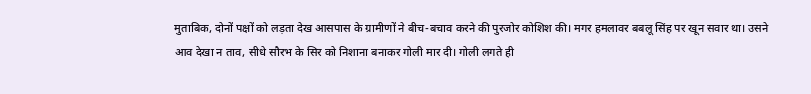मुताबिक, दोनों पक्षों को लड़ता देख आसपास के ग्रामीणों ने बीच-बचाव करने की पुरजोर कोशिश की। मगर हमलावर बबलू सिंह पर खून सवार था। उसने आव देखा न ताव, सीधे सौरभ के सिर को निशाना बनाकर गोली मार दी। गोली लगते ही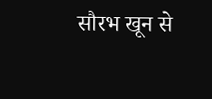सौरभ खून से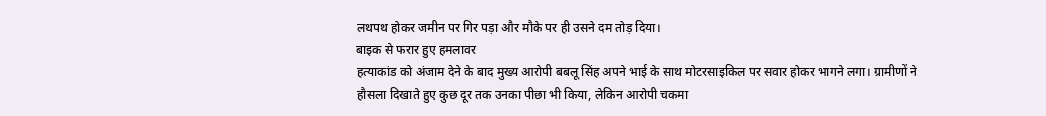लथपथ होकर जमीन पर गिर पड़ा और मौके पर ही उसने दम तोड़ दिया।
बाइक से फरार हुए हमलावर
हत्याकांड को अंजाम देने के बाद मुख्य आरोपी बबलू सिंह अपने भाई के साथ मोटरसाइकिल पर सवार होकर भागने लगा। ग्रामीणों ने हौसला दिखाते हुए कुछ दूर तक उनका पीछा भी किया, लेकिन आरोपी चकमा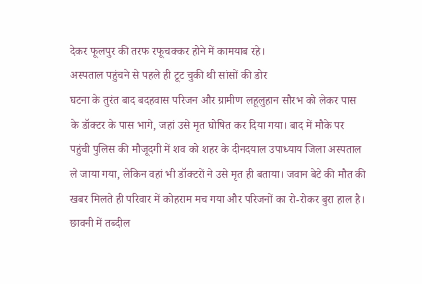देकर फूलपुर की तरफ रफूचक्कर होने में कामयाब रहे।
अस्पताल पहुंचने से पहले ही टूट चुकी थी सांसों की डोर
घटना के तुरंत बाद बदहवास परिजन और ग्रामीण लहूलुहान सौरभ को लेकर पास के डॉक्टर के पास भागे, जहां उसे मृत घोषित कर दिया गया। बाद में मौके पर पहुंची पुलिस की मौजूदगी में शव को शहर के दीनदयाल उपाध्याय जिला अस्पताल ले जाया गया, लेकिन वहां भी डॉक्टरों ने उसे मृत ही बताया। जवान बेटे की मौत की खबर मिलते ही परिवार में कोहराम मच गया और परिजनों का रो-रोकर बुरा हाल है।
छावनी में तब्दील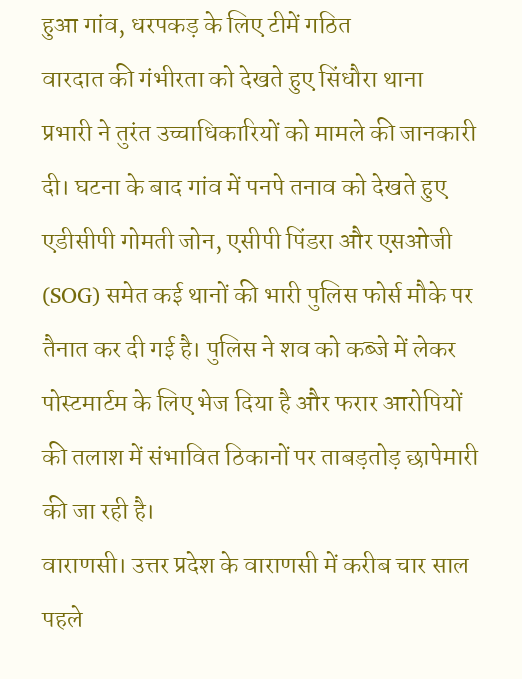हुआ गांव, धरपकड़ के लिए टीमें गठित
वारदात की गंभीरता को देखते हुए सिंधौरा थाना प्रभारी ने तुरंत उच्चाधिकारियों को मामले की जानकारी दी। घटना के बाद गांव में पनपे तनाव को देखते हुए एडीसीपी गोमती जोन, एसीपी पिंडरा और एसओजी (SOG) समेत कई थानों की भारी पुलिस फोर्स मौके पर तैनात कर दी गई है। पुलिस ने शव को कब्जे में लेकर पोस्टमार्टम के लिए भेज दिया है और फरार आरोपियों की तलाश में संभावित ठिकानों पर ताबड़तोड़ छापेमारी की जा रही है।
वाराणसी। उत्तर प्रदेश के वाराणसी में करीब चार साल पहले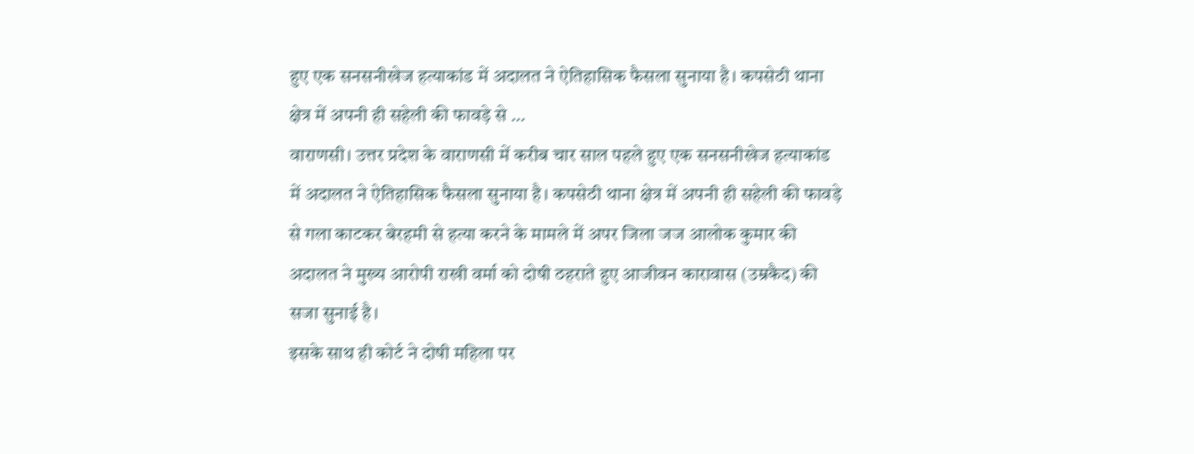हुए एक सनसनीखेज हत्याकांड में अदालत ने ऐतिहासिक फैसला सुनाया है। कपसेठी थाना क्षेत्र में अपनी ही सहेली की फावड़े से …
वाराणसी। उत्तर प्रदेश के वाराणसी में करीब चार साल पहले हुए एक सनसनीखेज हत्याकांड में अदालत ने ऐतिहासिक फैसला सुनाया है। कपसेठी थाना क्षेत्र में अपनी ही सहेली की फावड़े से गला काटकर बेरहमी से हत्या करने के मामले में अपर जिला जज आलोक कुमार की अदालत ने मुख्य आरोपी राखी वर्मा को दोषी ठहराते हुए आजीवन कारावास (उम्रकैद) की सजा सुनाई है।
इसके साथ ही कोर्ट ने दोषी महिला पर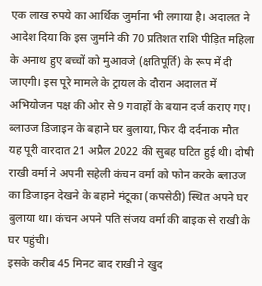एक लाख रुपये का आर्थिक जुर्माना भी लगाया है। अदालत ने आदेश दिया कि इस जुर्माने की 70 प्रतिशत राशि पीड़ित महिला के अनाथ हुए बच्चों को मुआवजे (क्षतिपूर्ति) के रूप में दी जाएगी। इस पूरे मामले के ट्रायल के दौरान अदालत में अभियोजन पक्ष की ओर से 9 गवाहों के बयान दर्ज कराए गए।
ब्लाउज डिजाइन के बहाने घर बुलाया, फिर दी दर्दनाक मौत
यह पूरी वारदात 21 अप्रैल 2022 की सुबह घटित हुई थी। दोषी राखी वर्मा ने अपनी सहेली कंचन वर्मा को फोन करके ब्लाउज का डिजाइन देखने के बहाने मंटूका (कपसेठी) स्थित अपने घर बुलाया था। कंचन अपने पति संजय वर्मा की बाइक से राखी के घर पहुंची।
इसके करीब 45 मिनट बाद राखी ने खुद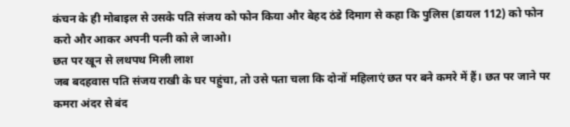कंचन के ही मोबाइल से उसके पति संजय को फोन किया और बेहद ठंडे दिमाग से कहा कि पुलिस (डायल 112) को फोन करो और आकर अपनी पत्नी को ले जाओ।
छत पर खून से लथपथ मिली लाश
जब बदहवास पति संजय राखी के घर पहुंचा, तो उसे पता चला कि दोनों महिलाएं छत पर बने कमरे में हैं। छत पर जाने पर कमरा अंदर से बंद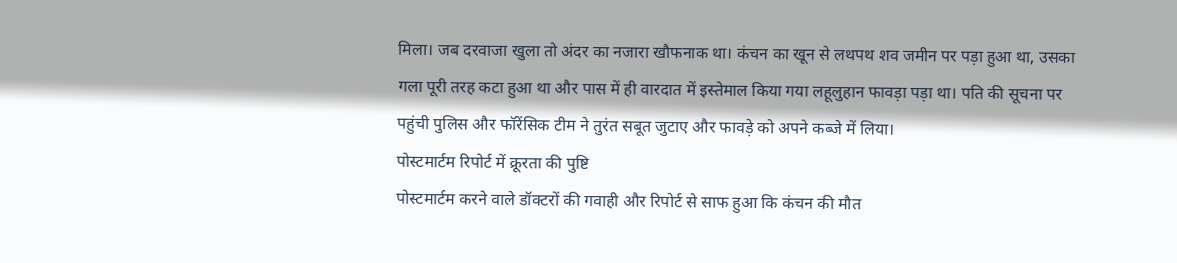मिला। जब दरवाजा खुला तो अंदर का नजारा खौफनाक था। कंचन का खून से लथपथ शव जमीन पर पड़ा हुआ था, उसका गला पूरी तरह कटा हुआ था और पास में ही वारदात में इस्तेमाल किया गया लहूलुहान फावड़ा पड़ा था। पति की सूचना पर पहुंची पुलिस और फॉरेंसिक टीम ने तुरंत सबूत जुटाए और फावड़े को अपने कब्जे में लिया।
पोस्टमार्टम रिपोर्ट में क्रूरता की पुष्टि
पोस्टमार्टम करने वाले डॉक्टरों की गवाही और रिपोर्ट से साफ हुआ कि कंचन की मौत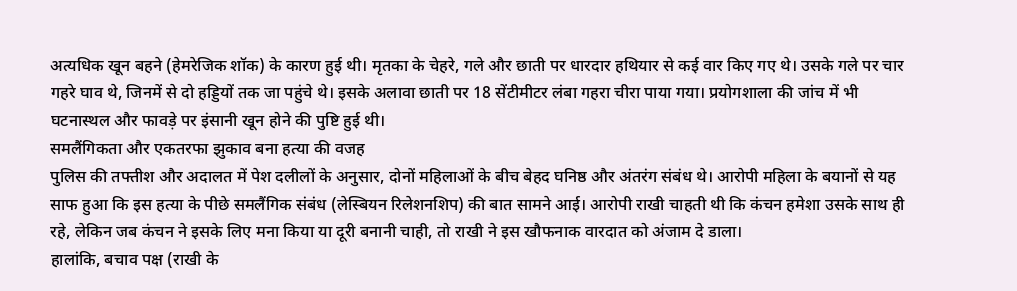अत्यधिक खून बहने (हेमरेजिक शॉक) के कारण हुई थी। मृतका के चेहरे, गले और छाती पर धारदार हथियार से कई वार किए गए थे। उसके गले पर चार गहरे घाव थे, जिनमें से दो हड्डियों तक जा पहुंचे थे। इसके अलावा छाती पर 18 सेंटीमीटर लंबा गहरा चीरा पाया गया। प्रयोगशाला की जांच में भी घटनास्थल और फावड़े पर इंसानी खून होने की पुष्टि हुई थी।
समलैंगिकता और एकतरफा झुकाव बना हत्या की वजह
पुलिस की तफ्तीश और अदालत में पेश दलीलों के अनुसार, दोनों महिलाओं के बीच बेहद घनिष्ठ और अंतरंग संबंध थे। आरोपी महिला के बयानों से यह साफ हुआ कि इस हत्या के पीछे समलैंगिक संबंध (लेस्बियन रिलेशनशिप) की बात सामने आई। आरोपी राखी चाहती थी कि कंचन हमेशा उसके साथ ही रहे, लेकिन जब कंचन ने इसके लिए मना किया या दूरी बनानी चाही, तो राखी ने इस खौफनाक वारदात को अंजाम दे डाला।
हालांकि, बचाव पक्ष (राखी के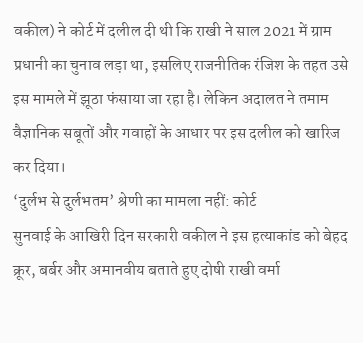वकील) ने कोर्ट में दलील दी थी कि राखी ने साल 2021 में ग्राम प्रधानी का चुनाव लड़ा था, इसलिए राजनीतिक रंजिश के तहत उसे इस मामले में झूठा फंसाया जा रहा है। लेकिन अदालत ने तमाम वैज्ञानिक सबूतों और गवाहों के आधार पर इस दलील को खारिज कर दिया।
‘दुर्लभ से दुर्लभतम’ श्रेणी का मामला नहीं: कोर्ट
सुनवाई के आखिरी दिन सरकारी वकील ने इस हत्याकांड को बेहद क्रूर, बर्बर और अमानवीय बताते हुए दोषी राखी वर्मा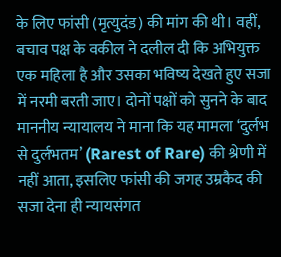के लिए फांसी (मृत्युदंड) की मांग की थी। वहीं, बचाव पक्ष के वकील ने दलील दी कि अभियुक्त एक महिला है और उसका भविष्य देखते हुए सजा में नरमी बरती जाए। दोनों पक्षों को सुनने के बाद माननीय न्यायालय ने माना कि यह मामला ‘दुर्लभ से दुर्लभतम’ (Rarest of Rare) की श्रेणी में नहीं आता, इसलिए फांसी की जगह उम्रकैद की सजा देना ही न्यायसंगत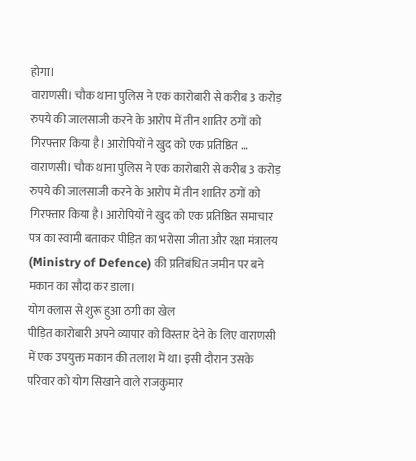होगा।
वाराणसी। चौक थाना पुलिस ने एक कारोबारी से करीब 3 करोड़ रुपये की जालसाजी करने के आरोप में तीन शातिर ठगों को गिरफ्तार किया है। आरोपियों ने खुद को एक प्रतिष्ठित …
वाराणसी। चौक थाना पुलिस ने एक कारोबारी से करीब 3 करोड़ रुपये की जालसाजी करने के आरोप में तीन शातिर ठगों को गिरफ्तार किया है। आरोपियों ने खुद को एक प्रतिष्ठित समाचार पत्र का स्वामी बताकर पीड़ित का भरोसा जीता और रक्षा मंत्रालय (Ministry of Defence) की प्रतिबंधित जमीन पर बने मकान का सौदा कर डाला।
योग क्लास से शुरू हुआ ठगी का खेल
पीड़ित कारोबारी अपने व्यापार को विस्तार देने के लिए वाराणसी में एक उपयुक्त मकान की तलाश में था। इसी दौरान उसके परिवार को योग सिखाने वाले राजकुमार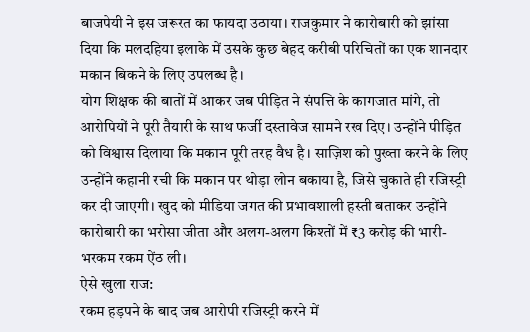बाजपेयी ने इस जरूरत का फायदा उठाया। राजकुमार ने कारोबारी को झांसा दिया कि मलदहिया इलाके में उसके कुछ बेहद करीबी परिचितों का एक शानदार मकान बिकने के लिए उपलब्ध है।
योग शिक्षक की बातों में आकर जब पीड़ित ने संपत्ति के कागजात मांगे, तो आरोपियों ने पूरी तैयारी के साथ फर्जी दस्तावेज सामने रख दिए। उन्होंने पीड़ित को विश्वास दिलाया कि मकान पूरी तरह वैध है। साज़िश को पुख्ता करने के लिए उन्होंने कहानी रची कि मकान पर थोड़ा लोन बकाया है, जिसे चुकाते ही रजिस्ट्री कर दी जाएगी। खुद को मीडिया जगत की प्रभावशाली हस्ती बताकर उन्होंने कारोबारी का भरोसा जीता और अलग-अलग किश्तों में ₹3 करोड़ की भारी-भरकम रकम ऐंठ ली।
ऐसे खुला राज:
रकम हड़पने के बाद जब आरोपी रजिस्ट्री करने में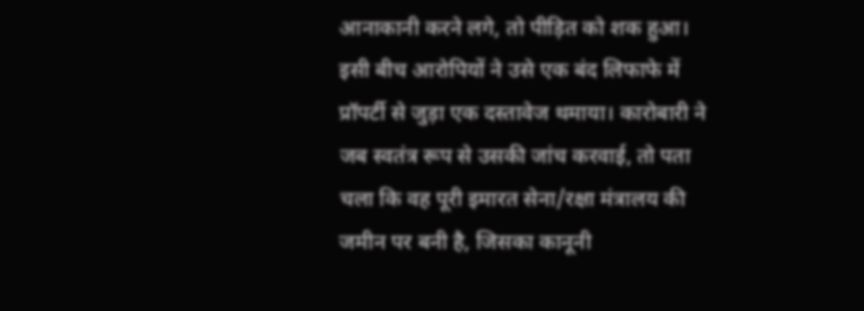आनाकानी करने लगे, तो पीड़ित को शक हुआ। इसी बीच आरोपियों ने उसे एक बंद लिफाफे में प्रॉपर्टी से जुड़ा एक दस्तावेज थमाया। कारोबारी ने जब स्वतंत्र रूप से उसकी जांच करवाई, तो पता चला कि वह पूरी इमारत सेना/रक्षा मंत्रालय की जमीन पर बनी है, जिसका कानूनी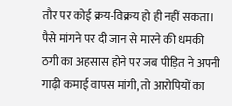तौर पर कोई क्रय-विक्रय हो ही नहीं सकता।
पैसे मांगने पर दी जान से मारने की धमकी
ठगी का अहसास होने पर जब पीड़ित ने अपनी गाढ़ी कमाई वापस मांगी, तो आरोपियों का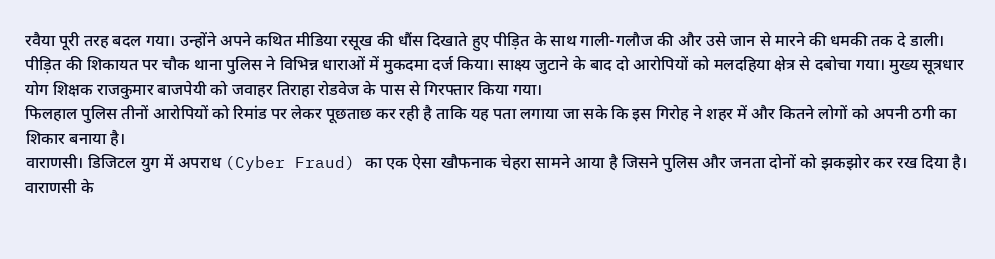रवैया पूरी तरह बदल गया। उन्होंने अपने कथित मीडिया रसूख की धौंस दिखाते हुए पीड़ित के साथ गाली-गलौज की और उसे जान से मारने की धमकी तक दे डाली।
पीड़ित की शिकायत पर चौक थाना पुलिस ने विभिन्न धाराओं में मुकदमा दर्ज किया। साक्ष्य जुटाने के बाद दो आरोपियों को मलदहिया क्षेत्र से दबोचा गया। मुख्य सूत्रधार योग शिक्षक राजकुमार बाजपेयी को जवाहर तिराहा रोडवेज के पास से गिरफ्तार किया गया।
फिलहाल पुलिस तीनों आरोपियों को रिमांड पर लेकर पूछताछ कर रही है ताकि यह पता लगाया जा सके कि इस गिरोह ने शहर में और कितने लोगों को अपनी ठगी का शिकार बनाया है।
वाराणसी। डिजिटल युग में अपराध (Cyber Fraud) का एक ऐसा खौफनाक चेहरा सामने आया है जिसने पुलिस और जनता दोनों को झकझोर कर रख दिया है। वाराणसी के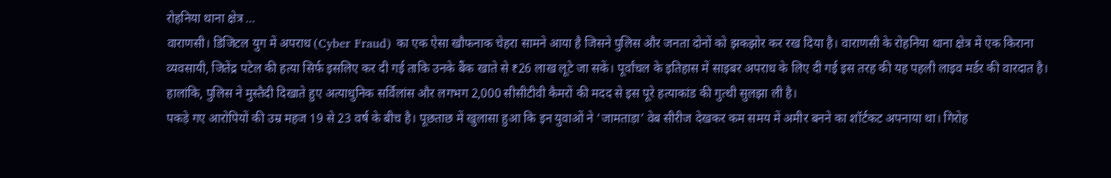रोहनिया थाना क्षेत्र …
वाराणसी। डिजिटल युग में अपराध (Cyber Fraud) का एक ऐसा खौफनाक चेहरा सामने आया है जिसने पुलिस और जनता दोनों को झकझोर कर रख दिया है। वाराणसी के रोहनिया थाना क्षेत्र में एक किराना व्यवसायी, जितेंद्र पटेल की हत्या सिर्फ इसलिए कर दी गई ताकि उनके बैंक खाते से ₹26 लाख लूटे जा सकें। पूर्वांचल के इतिहास में साइबर अपराध के लिए दी गई इस तरह की यह पहली लाइव मर्डर की वारदात है। हालांकि, पुलिस ने मुस्तैदी दिखाते हुए अत्याधुनिक सर्विलांस और लगभग 2,000 सीसीटीवी कैमरों की मदद से इस पूरे हत्याकांड की गुत्थी सुलझा ली है।
पकड़े गए आरोपियों की उम्र महज 19 से 23 वर्ष के बीच है। पूछताछ में खुलासा हुआ कि इन युवाओं ने ‘जामताड़ा’ वेब सीरीज देखकर कम समय में अमीर बनने का शॉर्टकट अपनाया था। गिरोह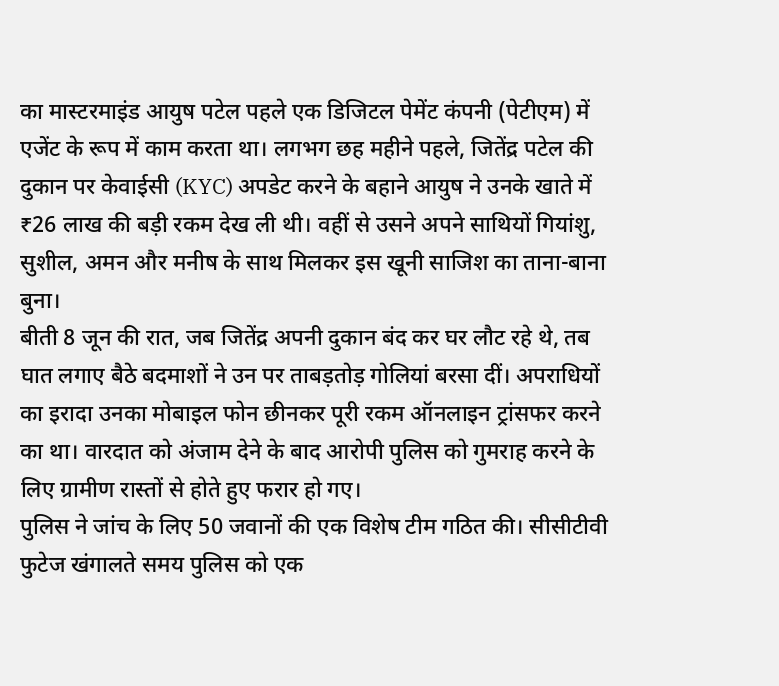का मास्टरमाइंड आयुष पटेल पहले एक डिजिटल पेमेंट कंपनी (पेटीएम) में एजेंट के रूप में काम करता था। लगभग छह महीने पहले, जितेंद्र पटेल की दुकान पर केवाईसी (KYC) अपडेट करने के बहाने आयुष ने उनके खाते में ₹26 लाख की बड़ी रकम देख ली थी। वहीं से उसने अपने साथियों गियांशु, सुशील, अमन और मनीष के साथ मिलकर इस खूनी साजिश का ताना-बाना बुना।
बीती 8 जून की रात, जब जितेंद्र अपनी दुकान बंद कर घर लौट रहे थे, तब घात लगाए बैठे बदमाशों ने उन पर ताबड़तोड़ गोलियां बरसा दीं। अपराधियों का इरादा उनका मोबाइल फोन छीनकर पूरी रकम ऑनलाइन ट्रांसफर करने का था। वारदात को अंजाम देने के बाद आरोपी पुलिस को गुमराह करने के लिए ग्रामीण रास्तों से होते हुए फरार हो गए।
पुलिस ने जांच के लिए 50 जवानों की एक विशेष टीम गठित की। सीसीटीवी फुटेज खंगालते समय पुलिस को एक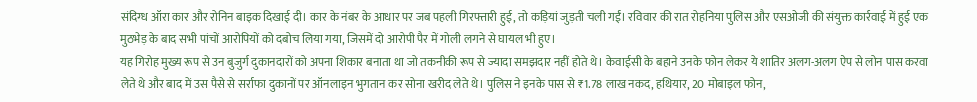संदिग्ध ऑरा कार और रोनिन बाइक दिखाई दी। कार के नंबर के आधार पर जब पहली गिरफ्तारी हुई, तो कड़ियां जुड़ती चली गईं। रविवार की रात रोहनिया पुलिस और एसओजी की संयुक्त कार्रवाई में हुई एक मुठभेड़ के बाद सभी पांचों आरोपियों को दबोच लिया गया, जिसमें दो आरोपी पैर में गोली लगने से घायल भी हुए।
यह गिरोह मुख्य रूप से उन बुजुर्ग दुकानदारों को अपना शिकार बनाता था जो तकनीकी रूप से ज्यादा समझदार नहीं होते थे। केवाईसी के बहाने उनके फोन लेकर ये शातिर अलग-अलग ऐप से लोन पास करवा लेते थे और बाद में उस पैसे से सर्राफा दुकानों पर ऑनलाइन भुगतान कर सोना खरीद लेते थे। पुलिस ने इनके पास से ₹1.78 लाख नकद, हथियार, 20 मोबाइल फोन,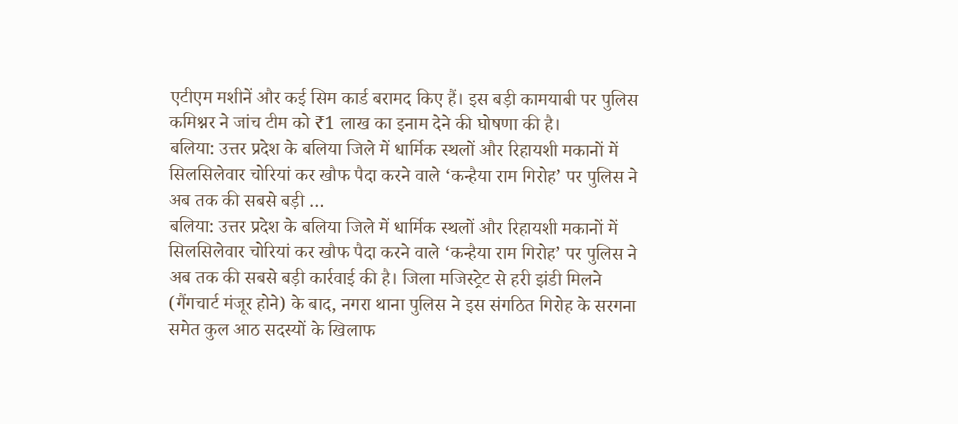एटीएम मशीनें और कई सिम कार्ड बरामद किए हैं। इस बड़ी कामयाबी पर पुलिस कमिश्नर ने जांच टीम को ₹1 लाख का इनाम देने की घोषणा की है।
बलिया: उत्तर प्रदेश के बलिया जिले में धार्मिक स्थलों और रिहायशी मकानों में सिलसिलेवार चोरियां कर खौफ पैदा करने वाले ‘कन्हैया राम गिरोह’ पर पुलिस ने अब तक की सबसे बड़ी …
बलिया: उत्तर प्रदेश के बलिया जिले में धार्मिक स्थलों और रिहायशी मकानों में सिलसिलेवार चोरियां कर खौफ पैदा करने वाले ‘कन्हैया राम गिरोह’ पर पुलिस ने अब तक की सबसे बड़ी कार्रवाई की है। जिला मजिस्ट्रेट से हरी झंडी मिलने (गैंगचार्ट मंजूर होने) के बाद, नगरा थाना पुलिस ने इस संगठित गिरोह के सरगना समेत कुल आठ सदस्यों के खिलाफ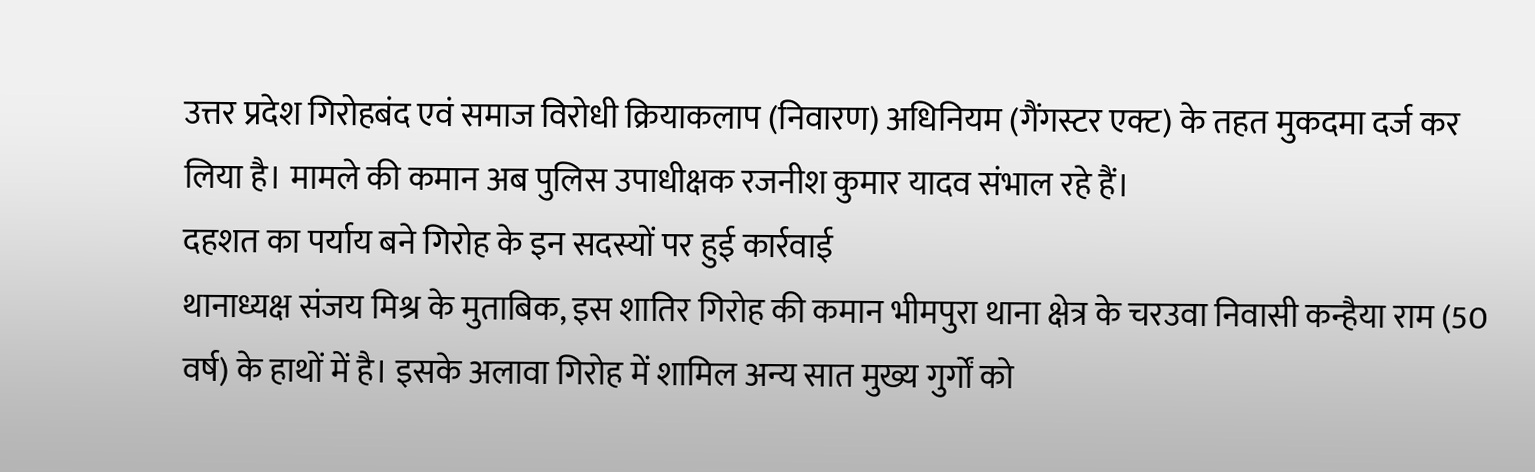उत्तर प्रदेश गिरोहबंद एवं समाज विरोधी क्रियाकलाप (निवारण) अधिनियम (गैंगस्टर एक्ट) के तहत मुकदमा दर्ज कर लिया है। मामले की कमान अब पुलिस उपाधीक्षक रजनीश कुमार यादव संभाल रहे हैं।
दहशत का पर्याय बने गिरोह के इन सदस्यों पर हुई कार्रवाई
थानाध्यक्ष संजय मिश्र के मुताबिक, इस शातिर गिरोह की कमान भीमपुरा थाना क्षेत्र के चरउवा निवासी कन्हैया राम (50 वर्ष) के हाथों में है। इसके अलावा गिरोह में शामिल अन्य सात मुख्य गुर्गों को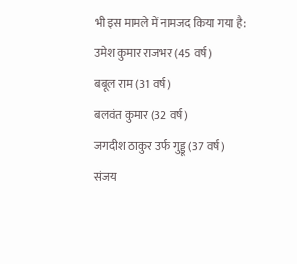भी इस मामले में नामजद किया गया है:
उमेश कुमार राजभर (45 वर्ष)
बबूल राम (31 वर्ष)
बलवंत कुमार (32 वर्ष)
जगदीश ठाकुर उर्फ गुड्डू (37 वर्ष)
संजय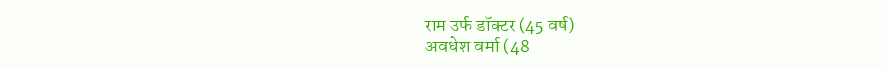राम उर्फ डॉक्टर (45 वर्ष)
अवधेश वर्मा (48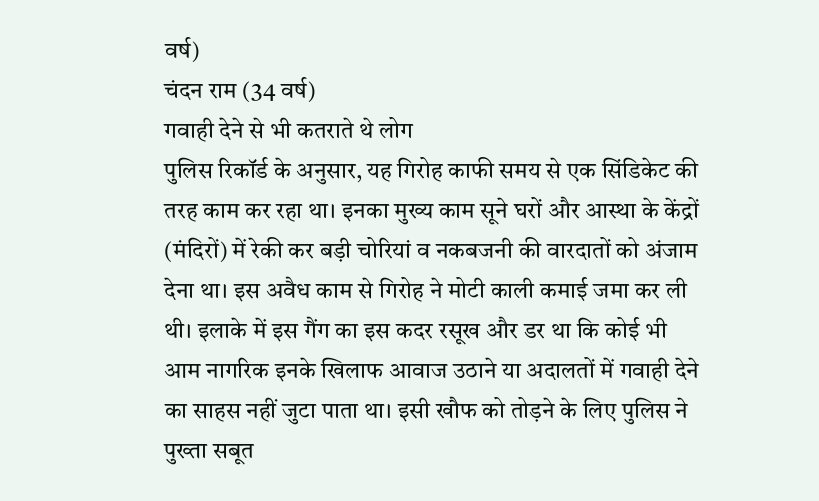वर्ष)
चंदन राम (34 वर्ष)
गवाही देने से भी कतराते थे लोग
पुलिस रिकॉर्ड के अनुसार, यह गिरोह काफी समय से एक सिंडिकेट की तरह काम कर रहा था। इनका मुख्य काम सूने घरों और आस्था के केंद्रों (मंदिरों) में रेकी कर बड़ी चोरियां व नकबजनी की वारदातों को अंजाम देना था। इस अवैध काम से गिरोह ने मोटी काली कमाई जमा कर ली थी। इलाके में इस गैंग का इस कदर रसूख और डर था कि कोई भी आम नागरिक इनके खिलाफ आवाज उठाने या अदालतों में गवाही देने का साहस नहीं जुटा पाता था। इसी खौफ को तोड़ने के लिए पुलिस ने पुख्ता सबूत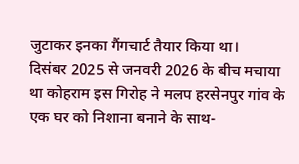जुटाकर इनका गैंगचार्ट तैयार किया था।
दिसंबर 2025 से जनवरी 2026 के बीच मचाया था कोहराम इस गिरोह ने मलप हरसेनपुर गांव के एक घर को निशाना बनाने के साथ-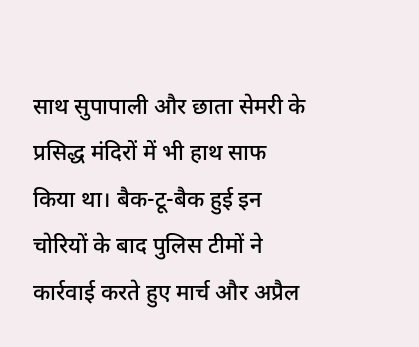साथ सुपापाली और छाता सेमरी के प्रसिद्ध मंदिरों में भी हाथ साफ किया था। बैक-टू-बैक हुई इन चोरियों के बाद पुलिस टीमों ने कार्रवाई करते हुए मार्च और अप्रैल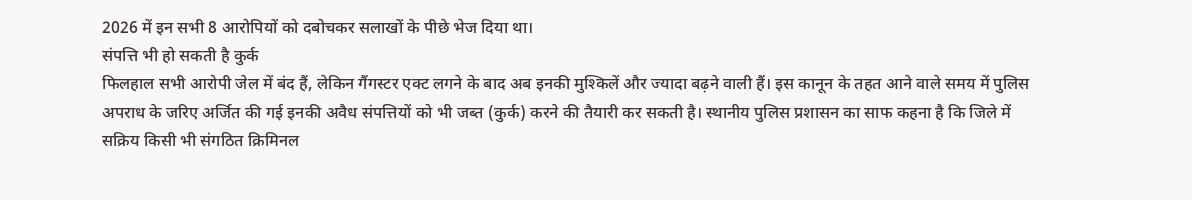2026 में इन सभी 8 आरोपियों को दबोचकर सलाखों के पीछे भेज दिया था।
संपत्ति भी हो सकती है कुर्क
फिलहाल सभी आरोपी जेल में बंद हैं, लेकिन गैंगस्टर एक्ट लगने के बाद अब इनकी मुश्किलें और ज्यादा बढ़ने वाली हैं। इस कानून के तहत आने वाले समय में पुलिस अपराध के जरिए अर्जित की गई इनकी अवैध संपत्तियों को भी जब्त (कुर्क) करने की तैयारी कर सकती है। स्थानीय पुलिस प्रशासन का साफ कहना है कि जिले में सक्रिय किसी भी संगठित क्रिमिनल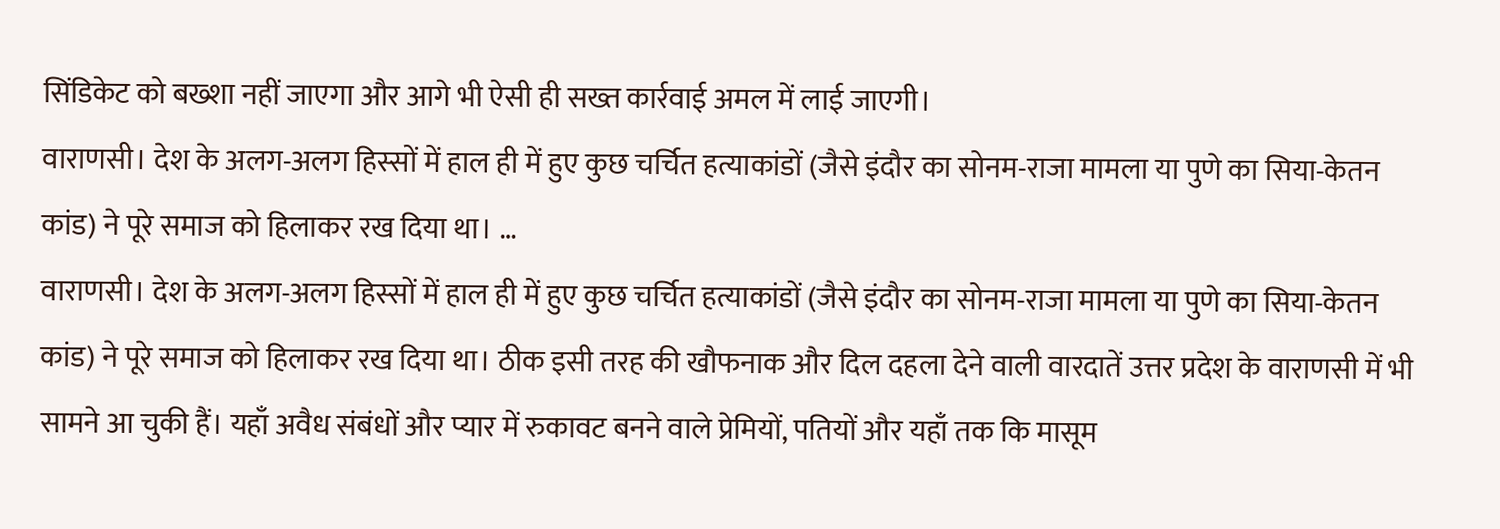सिंडिकेट को बख्शा नहीं जाएगा और आगे भी ऐसी ही सख्त कार्रवाई अमल में लाई जाएगी।
वाराणसी। देश के अलग-अलग हिस्सों में हाल ही में हुए कुछ चर्चित हत्याकांडों (जैसे इंदौर का सोनम-राजा मामला या पुणे का सिया-केतन कांड) ने पूरे समाज को हिलाकर रख दिया था। …
वाराणसी। देश के अलग-अलग हिस्सों में हाल ही में हुए कुछ चर्चित हत्याकांडों (जैसे इंदौर का सोनम-राजा मामला या पुणे का सिया-केतन कांड) ने पूरे समाज को हिलाकर रख दिया था। ठीक इसी तरह की खौफनाक और दिल दहला देने वाली वारदातें उत्तर प्रदेश के वाराणसी में भी सामने आ चुकी हैं। यहाँ अवैध संबंधों और प्यार में रुकावट बनने वाले प्रेमियों, पतियों और यहाँ तक कि मासूम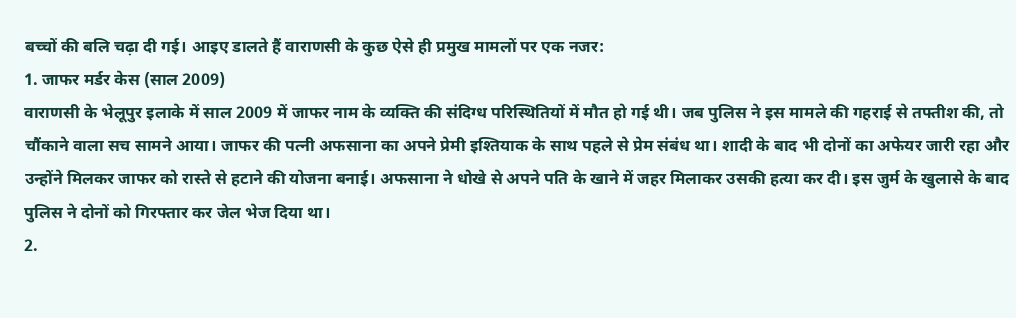बच्चों की बलि चढ़ा दी गई। आइए डालते हैं वाराणसी के कुछ ऐसे ही प्रमुख मामलों पर एक नजर:
1. जाफर मर्डर केस (साल 2009)
वाराणसी के भेलूपुर इलाके में साल 2009 में जाफर नाम के व्यक्ति की संदिग्ध परिस्थितियों में मौत हो गई थी। जब पुलिस ने इस मामले की गहराई से तफ्तीश की, तो चौंकाने वाला सच सामने आया। जाफर की पत्नी अफसाना का अपने प्रेमी इश्तियाक के साथ पहले से प्रेम संबंध था। शादी के बाद भी दोनों का अफेयर जारी रहा और उन्होंने मिलकर जाफर को रास्ते से हटाने की योजना बनाई। अफसाना ने धोखे से अपने पति के खाने में जहर मिलाकर उसकी हत्या कर दी। इस जुर्म के खुलासे के बाद पुलिस ने दोनों को गिरफ्तार कर जेल भेज दिया था।
2.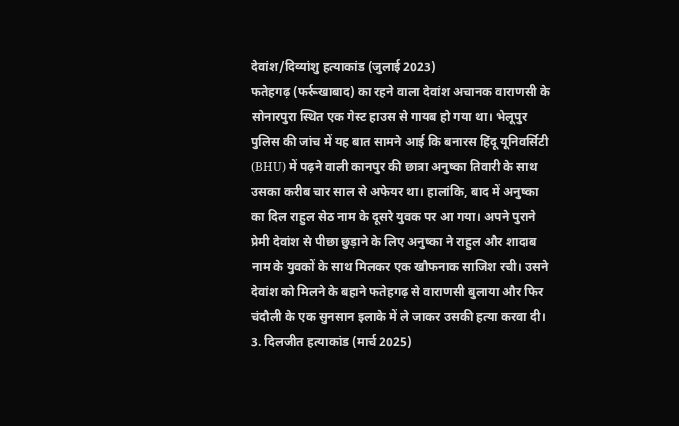देवांश/दिव्यांशु हत्याकांड (जुलाई 2023)
फतेहगढ़ (फर्रूखाबाद) का रहने वाला देवांश अचानक वाराणसी के सोनारपुरा स्थित एक गेस्ट हाउस से गायब हो गया था। भेलूपुर पुलिस की जांच में यह बात सामने आई कि बनारस हिंदू यूनिवर्सिटी (BHU) में पढ़ने वाली कानपुर की छात्रा अनुष्का तिवारी के साथ उसका करीब चार साल से अफेयर था। हालांकि, बाद में अनुष्का का दिल राहुल सेठ नाम के दूसरे युवक पर आ गया। अपने पुराने प्रेमी देवांश से पीछा छुड़ाने के लिए अनुष्का ने राहुल और शादाब नाम के युवकों के साथ मिलकर एक खौफनाक साजिश रची। उसने देवांश को मिलने के बहाने फतेहगढ़ से वाराणसी बुलाया और फिर चंदौली के एक सुनसान इलाके में ले जाकर उसकी हत्या करवा दी।
3. दिलजीत हत्याकांड (मार्च 2025)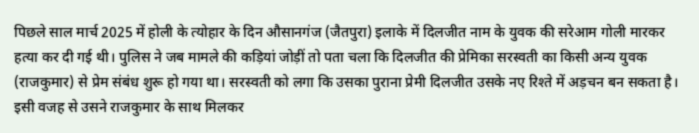पिछले साल मार्च 2025 में होली के त्योहार के दिन औसानगंज (जैतपुरा) इलाके में दिलजीत नाम के युवक की सरेआम गोली मारकर हत्या कर दी गई थी। पुलिस ने जब मामले की कड़ियां जोड़ीं तो पता चला कि दिलजीत की प्रेमिका सरस्वती का किसी अन्य युवक (राजकुमार) से प्रेम संबंध शुरू हो गया था। सरस्वती को लगा कि उसका पुराना प्रेमी दिलजीत उसके नए रिश्ते में अड़चन बन सकता है। इसी वजह से उसने राजकुमार के साथ मिलकर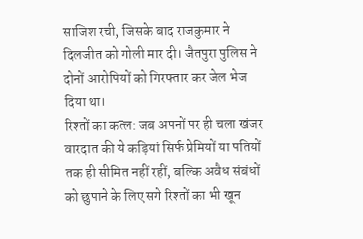साजिश रची, जिसके बाद राजकुमार ने दिलजीत को गोली मार दी। जैतपुरा पुलिस ने दोनों आरोपियों को गिरफ्तार कर जेल भेज दिया था।
रिश्तों का कत्ल: जब अपनों पर ही चला खंजर
वारदात की ये कड़ियां सिर्फ प्रेमियों या पतियों तक ही सीमित नहीं रहीं, बल्कि अवैध संबंधों को छुपाने के लिए सगे रिश्तों का भी खून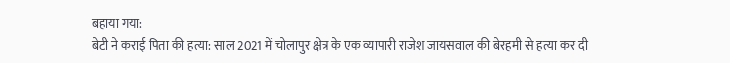बहाया गया:
बेटी ने कराई पिता की हत्या: साल 2021 में चोलापुर क्षेत्र के एक व्यापारी राजेश जायसवाल की बेरहमी से हत्या कर दी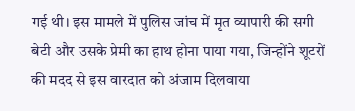गई थी। इस मामले में पुलिस जांच में मृत व्यापारी की सगी बेटी और उसके प्रेमी का हाथ होना पाया गया, जिन्होंने शूटरों की मदद से इस वारदात को अंजाम दिलवाया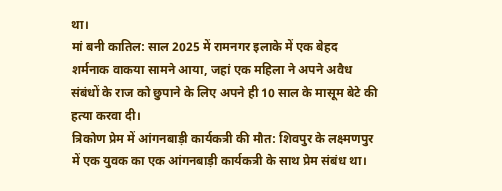था।
मां बनी कातिल: साल 2025 में रामनगर इलाके में एक बेहद शर्मनाक वाकया सामने आया, जहां एक महिला ने अपने अवैध संबंधों के राज को छुपाने के लिए अपने ही 10 साल के मासूम बेटे की हत्या करवा दी।
त्रिकोण प्रेम में आंगनबाड़ी कार्यकत्री की मौत: शिवपुर के लक्ष्मणपुर में एक युवक का एक आंगनबाड़ी कार्यकत्री के साथ प्रेम संबंध था।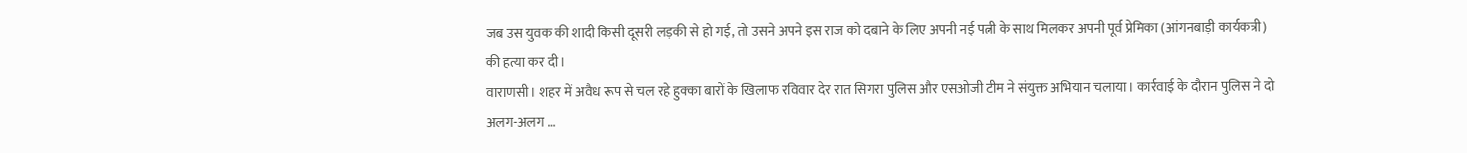जब उस युवक की शादी किसी दूसरी लड़की से हो गई, तो उसने अपने इस राज को दबाने के लिए अपनी नई पत्नी के साथ मिलकर अपनी पूर्व प्रेमिका (आंगनबाड़ी कार्यकत्री) की हत्या कर दी।
वाराणसी। शहर में अवैध रूप से चल रहे हुक्का बारों के खिलाफ रविवार देर रात सिगरा पुलिस और एसओजी टीम ने संयुक्त अभियान चलाया। कार्रवाई के दौरान पुलिस ने दो अलग-अलग …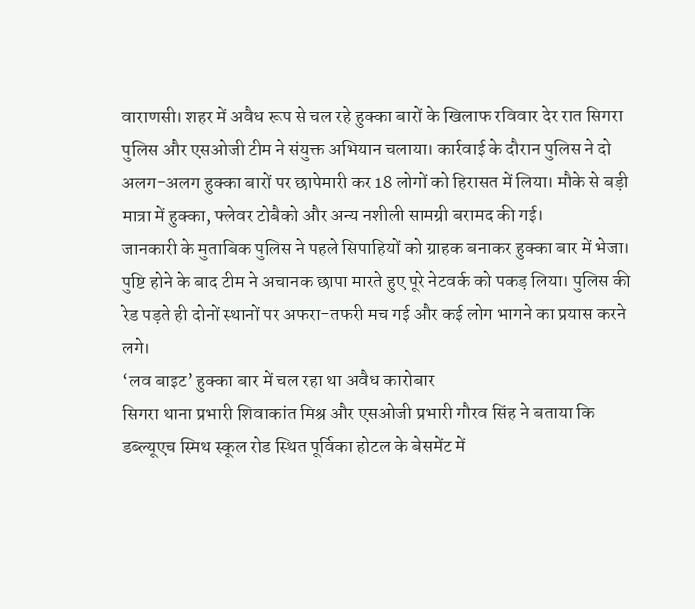वाराणसी। शहर में अवैध रूप से चल रहे हुक्का बारों के खिलाफ रविवार देर रात सिगरा पुलिस और एसओजी टीम ने संयुक्त अभियान चलाया। कार्रवाई के दौरान पुलिस ने दो अलग-अलग हुक्का बारों पर छापेमारी कर 18 लोगों को हिरासत में लिया। मौके से बड़ी मात्रा में हुक्का, फ्लेवर टोबैको और अन्य नशीली सामग्री बरामद की गई।
जानकारी के मुताबिक पुलिस ने पहले सिपाहियों को ग्राहक बनाकर हुक्का बार में भेजा। पुष्टि होने के बाद टीम ने अचानक छापा मारते हुए पूरे नेटवर्क को पकड़ लिया। पुलिस की रेड पड़ते ही दोनों स्थानों पर अफरा-तफरी मच गई और कई लोग भागने का प्रयास करने लगे।
‘लव बाइट’ हुक्का बार में चल रहा था अवैध कारोबार
सिगरा थाना प्रभारी शिवाकांत मिश्र और एसओजी प्रभारी गौरव सिंह ने बताया कि डब्ल्यूएच स्मिथ स्कूल रोड स्थित पूर्विका होटल के बेसमेंट में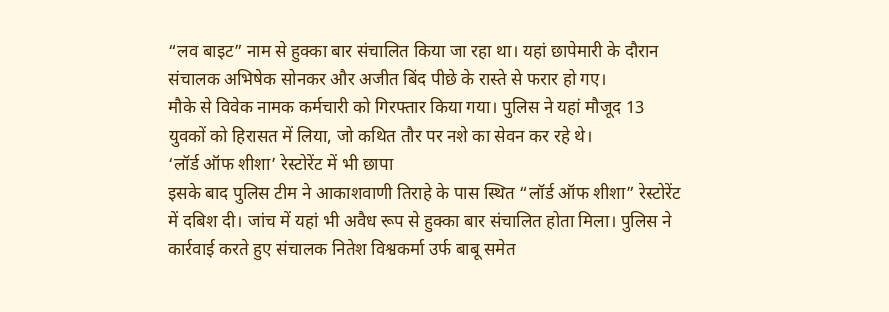“लव बाइट” नाम से हुक्का बार संचालित किया जा रहा था। यहां छापेमारी के दौरान संचालक अभिषेक सोनकर और अजीत बिंद पीछे के रास्ते से फरार हो गए।
मौके से विवेक नामक कर्मचारी को गिरफ्तार किया गया। पुलिस ने यहां मौजूद 13 युवकों को हिरासत में लिया, जो कथित तौर पर नशे का सेवन कर रहे थे।
‘लॉर्ड ऑफ शीशा’ रेस्टोरेंट में भी छापा
इसके बाद पुलिस टीम ने आकाशवाणी तिराहे के पास स्थित “लॉर्ड ऑफ शीशा” रेस्टोरेंट में दबिश दी। जांच में यहां भी अवैध रूप से हुक्का बार संचालित होता मिला। पुलिस ने कार्रवाई करते हुए संचालक नितेश विश्वकर्मा उर्फ बाबू समेत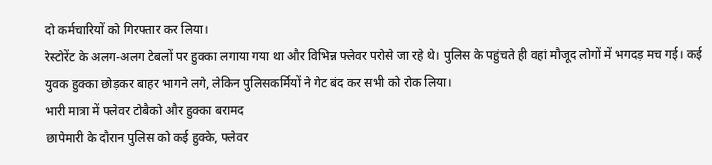दो कर्मचारियों को गिरफ्तार कर लिया।
रेस्टोरेंट के अलग-अलग टेबलों पर हुक्का लगाया गया था और विभिन्न फ्लेवर परोसे जा रहे थे। पुलिस के पहुंचते ही वहां मौजूद लोगों में भगदड़ मच गई। कई युवक हुक्का छोड़कर बाहर भागने लगे, लेकिन पुलिसकर्मियों ने गेट बंद कर सभी को रोक लिया।
भारी मात्रा में फ्लेवर टोबैको और हुक्का बरामद
छापेमारी के दौरान पुलिस को कई हुक्के, फ्लेवर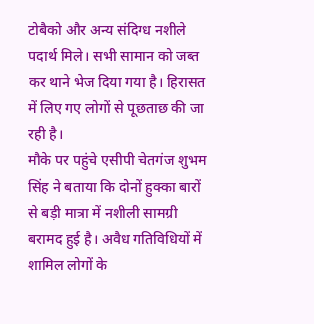टोबैको और अन्य संदिग्ध नशीले पदार्थ मिले। सभी सामान को जब्त कर थाने भेज दिया गया है। हिरासत में लिए गए लोगों से पूछताछ की जा रही है।
मौके पर पहुंचे एसीपी चेतगंज शुभम सिंह ने बताया कि दोनों हुक्का बारों से बड़ी मात्रा में नशीली सामग्री बरामद हुई है। अवैध गतिविधियों में शामिल लोगों के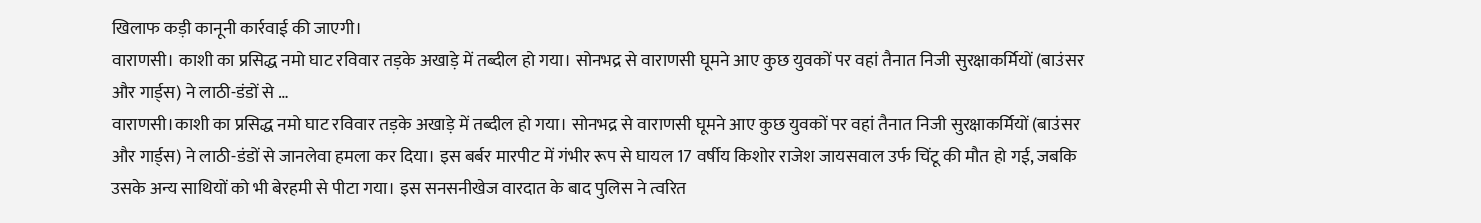खिलाफ कड़ी कानूनी कार्रवाई की जाएगी।
वाराणसी। काशी का प्रसिद्ध नमो घाट रविवार तड़के अखाड़े में तब्दील हो गया। सोनभद्र से वाराणसी घूमने आए कुछ युवकों पर वहां तैनात निजी सुरक्षाकर्मियों (बाउंसर और गार्ड्स) ने लाठी-डंडों से …
वाराणसी।काशी का प्रसिद्ध नमो घाट रविवार तड़के अखाड़े में तब्दील हो गया। सोनभद्र से वाराणसी घूमने आए कुछ युवकों पर वहां तैनात निजी सुरक्षाकर्मियों (बाउंसर और गार्ड्स) ने लाठी-डंडों से जानलेवा हमला कर दिया। इस बर्बर मारपीट में गंभीर रूप से घायल 17 वर्षीय किशोर राजेश जायसवाल उर्फ चिंटू की मौत हो गई, जबकि उसके अन्य साथियों को भी बेरहमी से पीटा गया। इस सनसनीखेज वारदात के बाद पुलिस ने त्वरित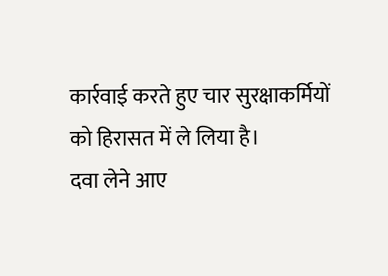कार्रवाई करते हुए चार सुरक्षाकर्मियों को हिरासत में ले लिया है।
दवा लेने आए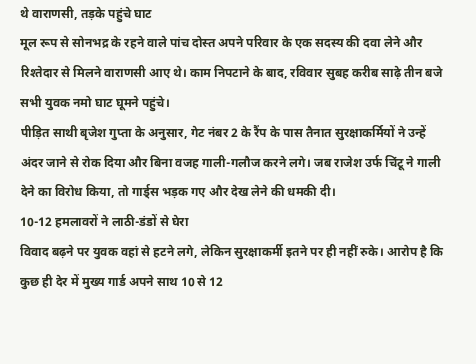थे वाराणसी, तड़के पहुंचे घाट
मूल रूप से सोनभद्र के रहने वाले पांच दोस्त अपने परिवार के एक सदस्य की दवा लेने और रिश्तेदार से मिलने वाराणसी आए थे। काम निपटाने के बाद, रविवार सुबह करीब साढ़े तीन बजे सभी युवक नमो घाट घूमने पहुंचे।
पीड़ित साथी बृजेश गुप्ता के अनुसार, गेट नंबर 2 के रैंप के पास तैनात सुरक्षाकर्मियों ने उन्हें अंदर जाने से रोक दिया और बिना वजह गाली-गलौज करने लगे। जब राजेश उर्फ चिंटू ने गाली देने का विरोध किया, तो गार्ड्स भड़क गए और देख लेने की धमकी दी।
10-12 हमलावरों ने लाठी-डंडों से घेरा
विवाद बढ़ने पर युवक वहां से हटने लगे, लेकिन सुरक्षाकर्मी इतने पर ही नहीं रुके। आरोप है कि कुछ ही देर में मुख्य गार्ड अपने साथ 10 से 12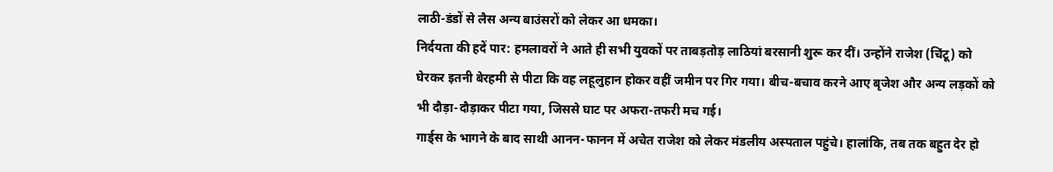लाठी-डंडों से लैस अन्य बाउंसरों को लेकर आ धमका।
निर्दयता की हदें पार: हमलावरों ने आते ही सभी युवकों पर ताबड़तोड़ लाठियां बरसानी शुरू कर दीं। उन्होंने राजेश (चिंटू) को घेरकर इतनी बेरहमी से पीटा कि वह लहूलुहान होकर वहीं जमीन पर गिर गया। बीच-बचाव करने आए बृजेश और अन्य लड़कों को भी दौड़ा-दौड़ाकर पीटा गया, जिससे घाट पर अफरा-तफरी मच गई।
गार्ड्स के भागने के बाद साथी आनन-फानन में अचेत राजेश को लेकर मंडलीय अस्पताल पहुंचे। हालांकि, तब तक बहुत देर हो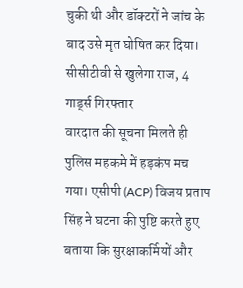चुकी थी और डॉक्टरों ने जांच के बाद उसे मृत घोषित कर दिया।
सीसीटीवी से खुलेगा राज, 4 गार्ड्स गिरफ्तार
वारदात की सूचना मिलते ही पुलिस महकमे में हड़कंप मच गया। एसीपी (ACP) विजय प्रताप सिंह ने घटना की पुष्टि करते हुए बताया कि सुरक्षाकर्मियों और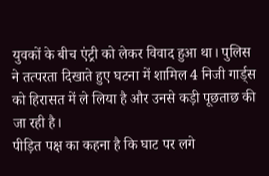युवकों के बीच एंट्री को लेकर विवाद हुआ था। पुलिस ने तत्परता दिखाते हुए घटना में शामिल 4 निजी गार्ड्स को हिरासत में ले लिया है और उनसे कड़ी पूछताछ की जा रही है।
पीड़ित पक्ष का कहना है कि घाट पर लगे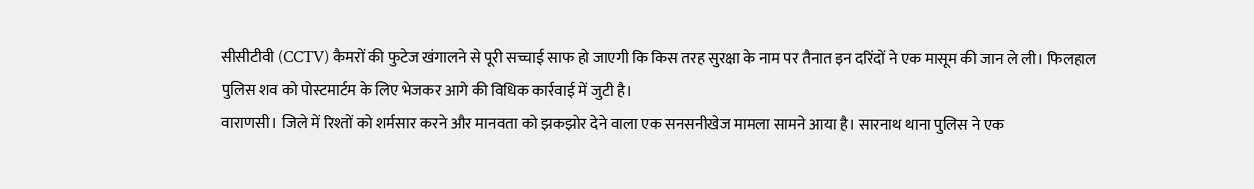सीसीटीवी (CCTV) कैमरों की फुटेज खंगालने से पूरी सच्चाई साफ हो जाएगी कि किस तरह सुरक्षा के नाम पर तैनात इन दरिंदों ने एक मासूम की जान ले ली। फिलहाल पुलिस शव को पोस्टमार्टम के लिए भेजकर आगे की विधिक कार्रवाई में जुटी है।
वाराणसी। जिले में रिश्तों को शर्मसार करने और मानवता को झकझोर देने वाला एक सनसनीखेज मामला सामने आया है। सारनाथ थाना पुलिस ने एक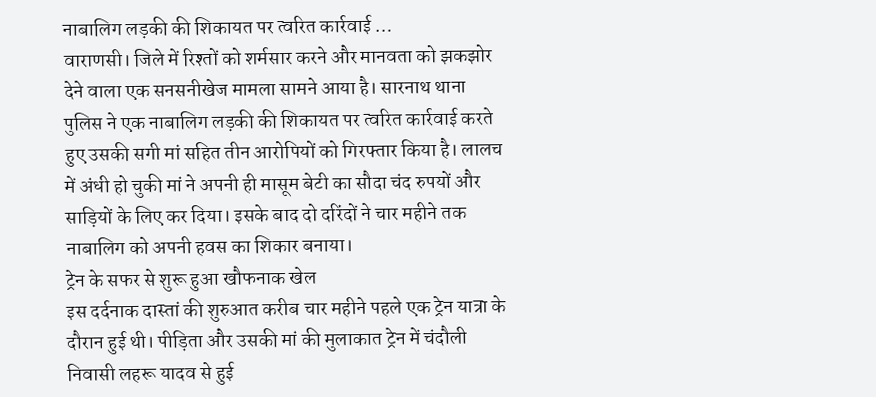नाबालिग लड़की की शिकायत पर त्वरित कार्रवाई …
वाराणसी। जिले में रिश्तों को शर्मसार करने और मानवता को झकझोर देने वाला एक सनसनीखेज मामला सामने आया है। सारनाथ थाना पुलिस ने एक नाबालिग लड़की की शिकायत पर त्वरित कार्रवाई करते हुए उसकी सगी मां सहित तीन आरोपियों को गिरफ्तार किया है। लालच में अंधी हो चुकी मां ने अपनी ही मासूम बेटी का सौदा चंद रुपयों और साड़ियों के लिए कर दिया। इसके बाद दो दरिंदों ने चार महीने तक नाबालिग को अपनी हवस का शिकार बनाया।
ट्रेन के सफर से शुरू हुआ खौफनाक खेल
इस दर्दनाक दास्तां की शुरुआत करीब चार महीने पहले एक ट्रेन यात्रा के दौरान हुई थी। पीड़िता और उसकी मां की मुलाकात ट्रेन में चंदौली निवासी लहरू यादव से हुई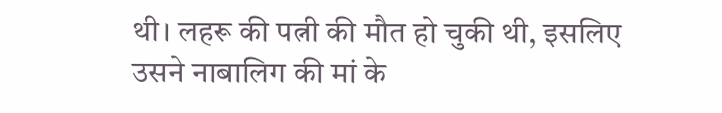थी। लहरू की पत्नी की मौत हो चुकी थी, इसलिए उसने नाबालिग की मां के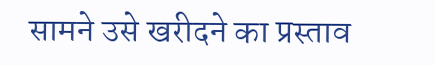सामने उसे खरीदने का प्रस्ताव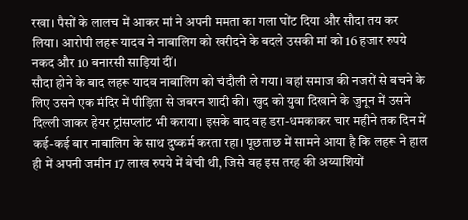रखा। पैसों के लालच में आकर मां ने अपनी ममता का गला घोंट दिया और सौदा तय कर लिया। आरोपी लहरू यादव ने नाबालिग को खरीदने के बदले उसकी मां को 16 हजार रुपये नकद और 10 बनारसी साड़ियां दीं।
सौदा होने के बाद लहरू यादव नाबालिग को चंदौली ले गया। वहां समाज की नजरों से बचने के लिए उसने एक मंदिर में पीड़िता से जबरन शादी की। खुद को युवा दिखाने के जुनून में उसने दिल्ली जाकर हेयर ट्रांसप्लांट भी कराया। इसके बाद वह डरा-धमकाकर चार महीने तक दिन में कई-कई बार नाबालिग के साथ दुष्कर्म करता रहा। पूछताछ में सामने आया है कि लहरू ने हाल ही में अपनी जमीन 17 लाख रुपये में बेची थी, जिसे वह इस तरह की अय्याशियों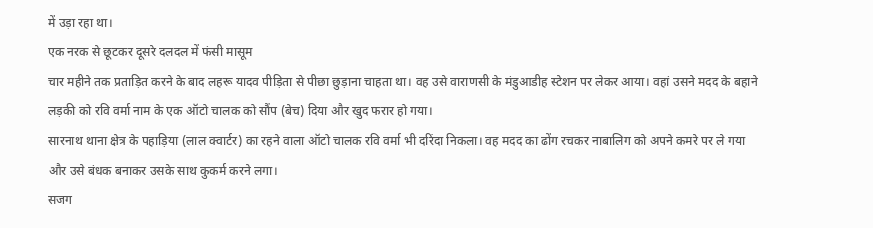में उड़ा रहा था।
एक नरक से छूटकर दूसरे दलदल में फंसी मासूम
चार महीने तक प्रताड़ित करने के बाद लहरू यादव पीड़िता से पीछा छुड़ाना चाहता था। वह उसे वाराणसी के मंडुआडीह स्टेशन पर लेकर आया। वहां उसने मदद के बहाने लड़की को रवि वर्मा नाम के एक ऑटो चालक को सौंप (बेच) दिया और खुद फरार हो गया।
सारनाथ थाना क्षेत्र के पहाड़िया (लाल क्वार्टर) का रहने वाला ऑटो चालक रवि वर्मा भी दरिंदा निकला। वह मदद का ढोंग रचकर नाबालिग को अपने कमरे पर ले गया और उसे बंधक बनाकर उसके साथ कुकर्म करने लगा।
सजग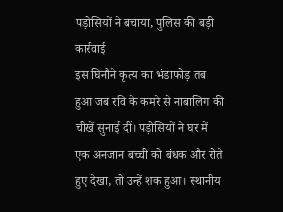पड़ोसियों ने बचाया, पुलिस की बड़ी कार्रवाई
इस घिनौने कृत्य का भंडाफोड़ तब हुआ जब रवि के कमरे से नाबालिग की चीखें सुनाई दीं। पड़ोसियों ने घर में एक अनजान बच्ची को बंधक और रोते हुए देखा, तो उन्हें शक हुआ। स्थानीय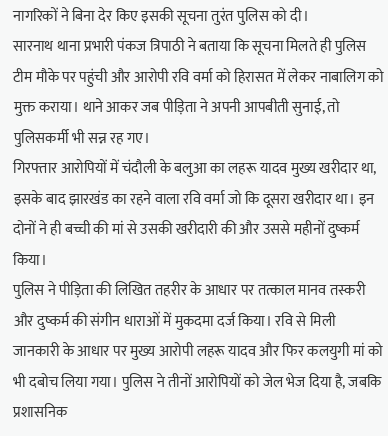नागरिकों ने बिना देर किए इसकी सूचना तुरंत पुलिस को दी।
सारनाथ थाना प्रभारी पंकज त्रिपाठी ने बताया कि सूचना मिलते ही पुलिस टीम मौके पर पहुंची और आरोपी रवि वर्मा को हिरासत में लेकर नाबालिग को मुक्त कराया। थाने आकर जब पीड़िता ने अपनी आपबीती सुनाई, तो पुलिसकर्मी भी सन्न रह गए।
गिरफ्तार आरोपियों में चंदौली के बलुआ का लहरू यादव मुख्य खरीदार था, इसके बाद झारखंड का रहने वाला रवि वर्मा जो कि दूसरा खरीदार था। इन दोनों ने ही बच्ची की मां से उसकी खरीदारी की और उससे महीनों दुष्कर्म किया।
पुलिस ने पीड़िता की लिखित तहरीर के आधार पर तत्काल मानव तस्करी और दुष्कर्म की संगीन धाराओं में मुकदमा दर्ज किया। रवि से मिली जानकारी के आधार पर मुख्य आरोपी लहरू यादव और फिर कलयुगी मां को भी दबोच लिया गया। पुलिस ने तीनों आरोपियों को जेल भेज दिया है, जबकि प्रशासनिक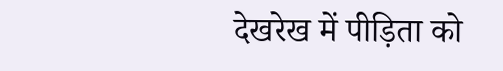देखरेख में पीड़िता को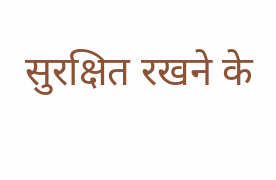सुरक्षित रखने के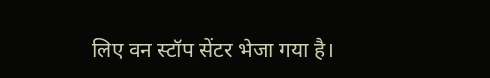लिए वन स्टॉप सेंटर भेजा गया है।